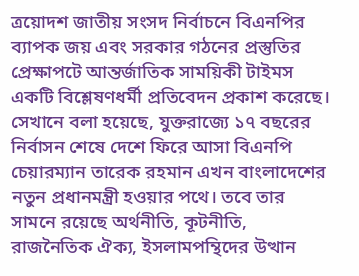ত্রয়োদশ জাতীয় সংসদ নির্বাচনে বিএনপির ব্যাপক জয় এবং সরকার গঠনের প্রস্তুতির প্রেক্ষাপটে আন্তর্জাতিক সাময়িকী টাইমস একটি বিশ্লেষণধর্মী প্রতিবেদন প্রকাশ করেছে। সেখানে বলা হয়েছে, যুক্তরাজ্যে ১৭ বছরের নির্বাসন শেষে দেশে ফিরে আসা বিএনপি চেয়ারম্যান তারেক রহমান এখন বাংলাদেশের নতুন প্রধানমন্ত্রী হওয়ার পথে। তবে তার সামনে রয়েছে অর্থনীতি, কূটনীতি, রাজনৈতিক ঐক্য, ইসলামপন্থিদের উত্থান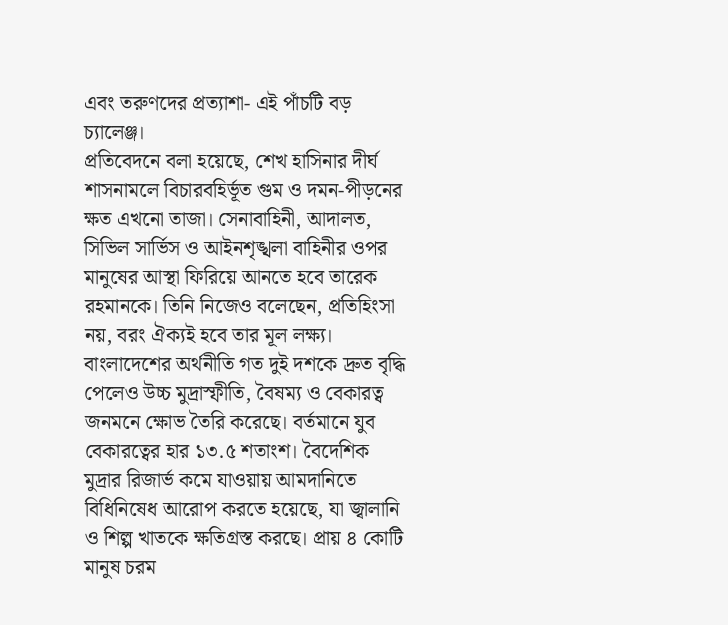এবং তরুণদের প্রত্যাশা- এই পাঁচটি বড় চ্যালেঞ্জ।
প্রতিবেদনে বলা হয়েছে, শেখ হাসিনার দীর্ঘ শাসনামলে বিচারবহির্ভূত গুম ও দমন-পীড়নের ক্ষত এখনো তাজা। সেনাবাহিনী, আদালত, সিভিল সার্ভিস ও আইনশৃঙ্খলা বাহিনীর ওপর মানুষের আস্থা ফিরিয়ে আনতে হবে তারেক রহমানকে। তিনি নিজেও বলেছেন, প্রতিহিংসা নয়, বরং ঐক্যই হবে তার মূল লক্ষ্য।
বাংলাদেশের অর্থনীতি গত দুই দশকে দ্রুত বৃদ্ধি পেলেও উচ্চ মুদ্রাস্ফীতি, বৈষম্য ও বেকারত্ব জনমনে ক্ষোভ তৈরি করেছে। বর্তমানে যুব বেকারত্বের হার ১৩.৫ শতাংশ। বৈদেশিক মুদ্রার রিজার্ভ কমে যাওয়ায় আমদানিতে বিধিনিষেধ আরোপ করতে হয়েছে, যা জ্বালানি ও শিল্প খাতকে ক্ষতিগ্রস্ত করছে। প্রায় ৪ কোটি মানুষ চরম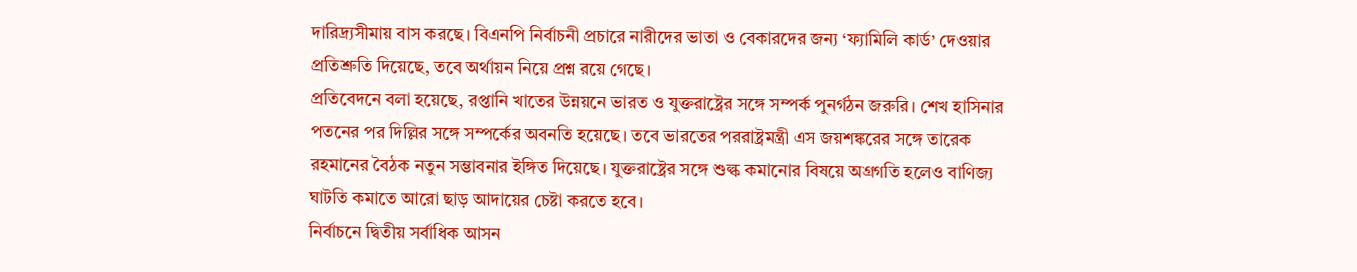দারিদ্র্যসীমায় বাস করছে। বিএনপি নির্বাচনী প্রচারে নারীদের ভাতা ও বেকারদের জন্য ‘ফ্যামিলি কার্ড’ দেওয়ার প্রতিশ্রুতি দিয়েছে, তবে অর্থায়ন নিয়ে প্রশ্ন রয়ে গেছে।
প্রতিবেদনে বলা হয়েছে, রপ্তানি খাতের উন্নয়নে ভারত ও যুক্তরাষ্ট্রের সঙ্গে সম্পর্ক পুনর্গঠন জরুরি। শেখ হাসিনার পতনের পর দিল্লির সঙ্গে সম্পর্কের অবনতি হয়েছে। তবে ভারতের পররাষ্ট্রমন্ত্রী এস জয়শঙ্করের সঙ্গে তারেক রহমানের বৈঠক নতুন সম্ভাবনার ইঙ্গিত দিয়েছে। যুক্তরাষ্ট্রের সঙ্গে শুল্ক কমানোর বিষয়ে অগ্রগতি হলেও বাণিজ্য ঘাটতি কমাতে আরো ছাড় আদায়ের চেষ্টা করতে হবে।
নির্বাচনে দ্বিতীয় সর্বাধিক আসন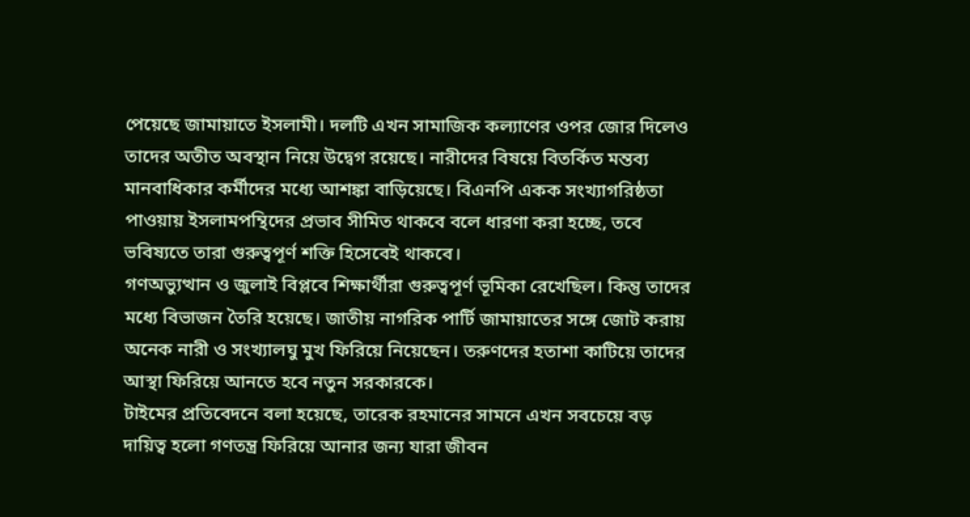পেয়েছে জামায়াতে ইসলামী। দলটি এখন সামাজিক কল্যাণের ওপর জোর দিলেও তাদের অতীত অবস্থান নিয়ে উদ্বেগ রয়েছে। নারীদের বিষয়ে বিতর্কিত মন্তব্য মানবাধিকার কর্মীদের মধ্যে আশঙ্কা বাড়িয়েছে। বিএনপি একক সংখ্যাগরিষ্ঠতা পাওয়ায় ইসলামপন্থিদের প্রভাব সীমিত থাকবে বলে ধারণা করা হচ্ছে, তবে ভবিষ্যতে তারা গুরুত্বপূর্ণ শক্তি হিসেবেই থাকবে।
গণঅভ্যুত্থান ও জুলাই বিপ্লবে শিক্ষার্থীরা গুরুত্বপূর্ণ ভূমিকা রেখেছিল। কিন্তু তাদের মধ্যে বিভাজন তৈরি হয়েছে। জাতীয় নাগরিক পার্টি জামায়াতের সঙ্গে জোট করায় অনেক নারী ও সংখ্যালঘু মুখ ফিরিয়ে নিয়েছেন। তরুণদের হতাশা কাটিয়ে তাদের আস্থা ফিরিয়ে আনতে হবে নতুন সরকারকে।
টাইমের প্রতিবেদনে বলা হয়েছে, তারেক রহমানের সামনে এখন সবচেয়ে বড় দায়িত্ব হলো গণতন্ত্র ফিরিয়ে আনার জন্য যারা জীবন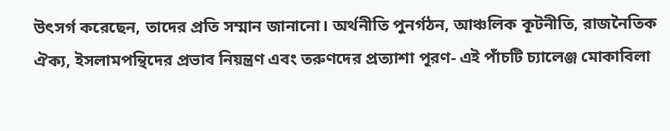উৎসর্গ করেছেন, তাদের প্রতি সম্মান জানানো। অর্থনীতি পুনর্গঠন, আঞ্চলিক কূটনীতি, রাজনৈতিক ঐক্য, ইসলামপন্থিদের প্রভাব নিয়ন্ত্রণ এবং তরুণদের প্রত্যাশা পূরণ- এই পাঁচটি চ্যালেঞ্জ মোকাবিলা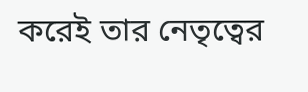করেই তার নেতৃত্বের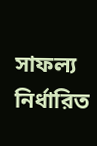সাফল্য নির্ধারিত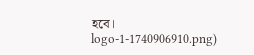হবে।
logo-1-1740906910.png)